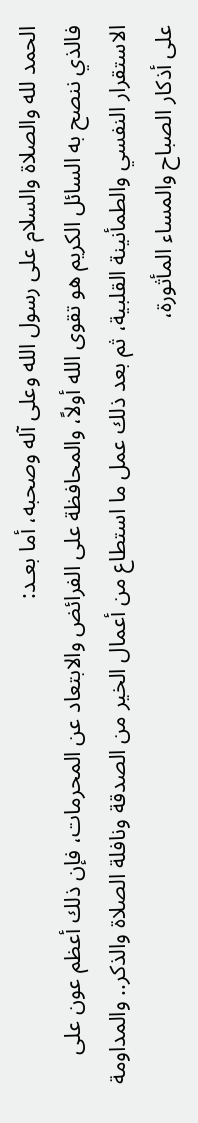الحمد لله والصلاة والسلام على رسول الله وعلى آله وصحبه، أما بعـد:
فالذي ننصح به السائل الكريم هو تقوى الله أولاً، والمحافظة على الفرائض والابتعاد عن المحرمات، فإن ذلك أعظم عون على الاستقرار النفسي والطمأنينة القلبية، ثم بعد ذلك عمل ما استطاع من أعمال الخير من الصدقة ونافلة الصلاة والذكر.. والمداومة على أذكار الصباح والمساء المأثورة،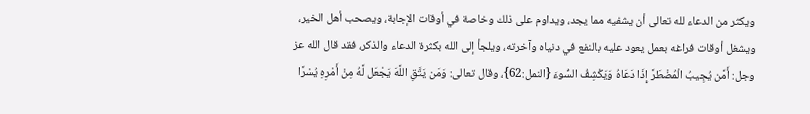ويكثر من الدعاء لله تعالى أن يشفيه مما يجد، ويداوم على ذلك وخاصة في أوقات الإجابة، ويصحب أهل الخير، ويشغل أوقات فراغه بعمل يعود عليه بالنفع في دنياه وآخرته، ويلجأ إلى الله بكثرة الدعاء والذكر، فقد قال الله عز وجل: أَمَّن يُجِيبُ الْمُضْطَرَّ إِذَا دَعَاهُ وَيَكْشِفُ السُّوءَ {النمل:62}، وقال تعالى: وَمَن يَتَّقِ اللَّهَ يَجْعَل لَّهُ مِنْ أَمْرِهِ يُسْرًا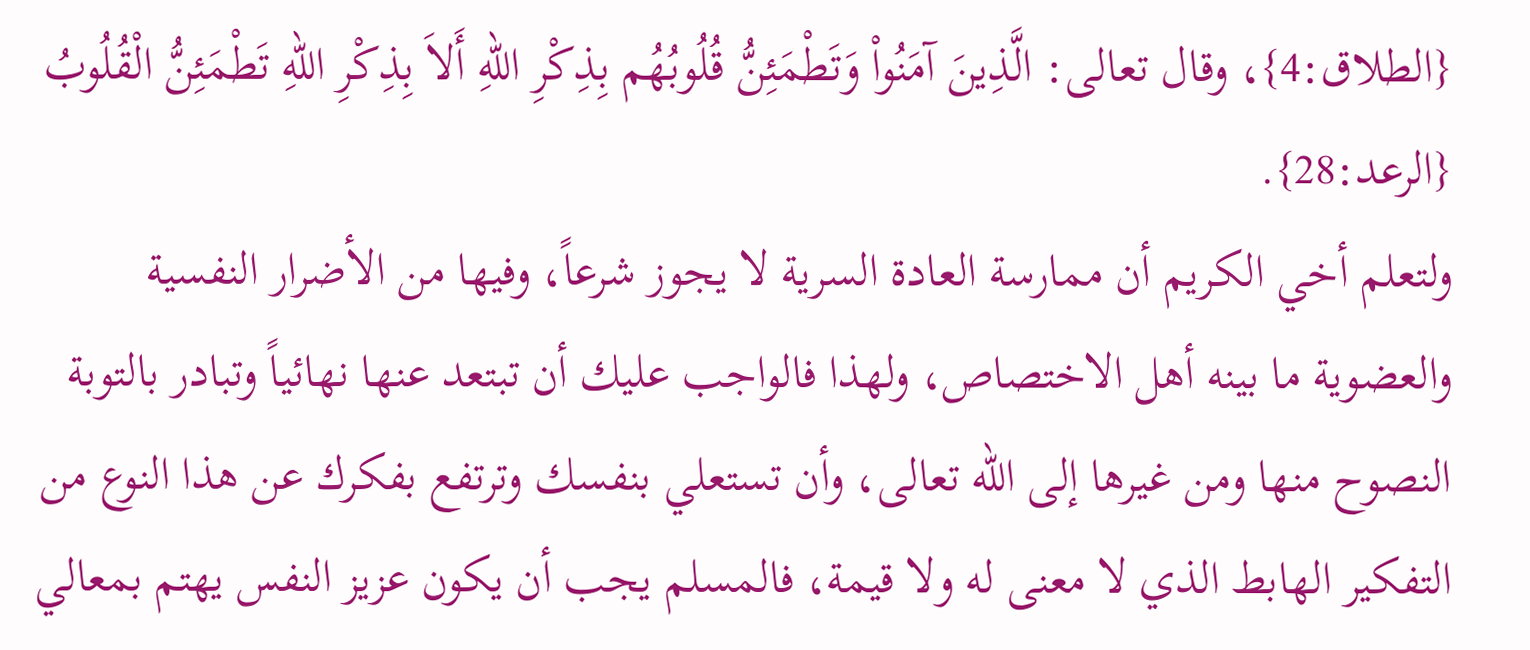{الطلاق:4}، وقال تعالى: الَّذِينَ آمَنُواْ وَتَطْمَئِنُّ قُلُوبُهُم بِذِكْرِ اللّهِ أَلاَ بِذِكْرِ اللّهِ تَطْمَئِنُّ الْقُلُوبُ {الرعد:28}.
ولتعلم أخي الكريم أن ممارسة العادة السرية لا يجوز شرعاً، وفيها من الأضرار النفسية والعضوية ما بينه أهل الاختصاص، ولهذا فالواجب عليك أن تبتعد عنها نهائياً وتبادر بالتوبة النصوح منها ومن غيرها إلى الله تعالى، وأن تستعلي بنفسك وترتفع بفكرك عن هذا النوع من التفكير الهابط الذي لا معنى له ولا قيمة، فالمسلم يجب أن يكون عزيز النفس يهتم بمعالي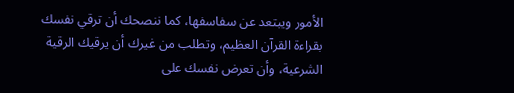الأمور ويبتعد عن سفاسفها، كما ننصحك أن ترقي نفسك بقراءة القرآن العظيم، وتطلب من غيرك أن يرقيك الرقية الشرعية، وأن تعرض نفسك على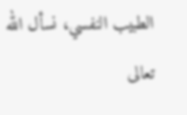الطبيب النفسي، نسأل الله تعالى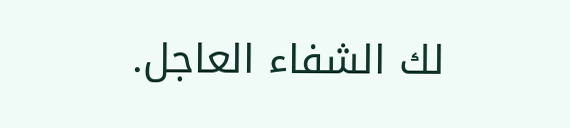لك الشفاء العاجل.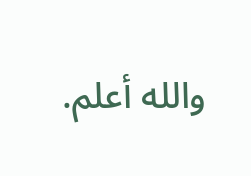والله أعلم.